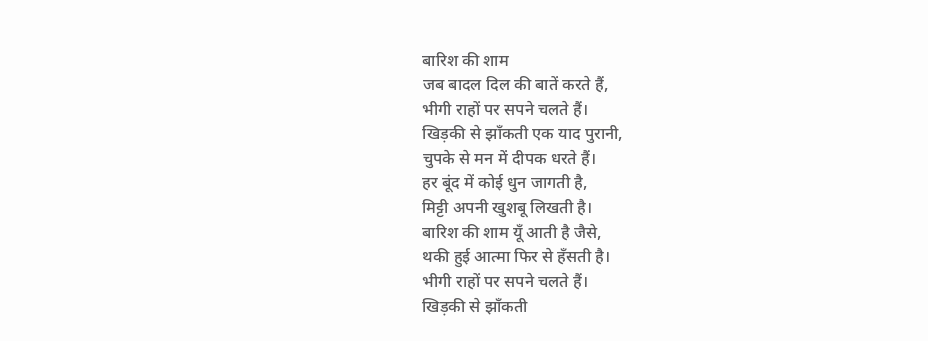बारिश की शाम
जब बादल दिल की बातें करते हैं,
भीगी राहों पर सपने चलते हैं।
खिड़की से झाँकती एक याद पुरानी,
चुपके से मन में दीपक धरते हैं।
हर बूंद में कोई धुन जागती है,
मिट्टी अपनी खुशबू लिखती है।
बारिश की शाम यूँ आती है जैसे,
थकी हुई आत्मा फिर से हँसती है।
भीगी राहों पर सपने चलते हैं।
खिड़की से झाँकती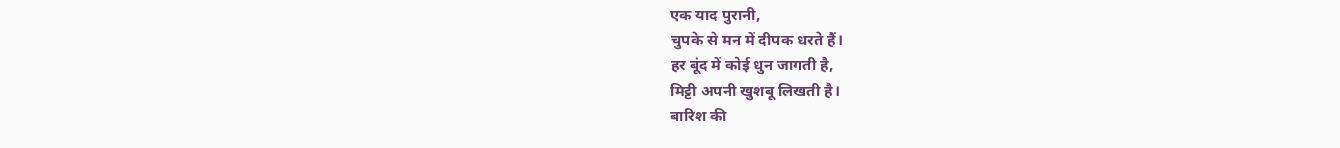एक याद पुरानी,
चुपके से मन में दीपक धरते हैं।
हर बूंद में कोई धुन जागती है,
मिट्टी अपनी खुशबू लिखती है।
बारिश की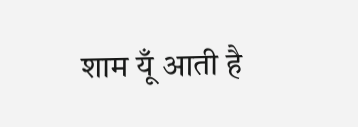शाम यूँ आती है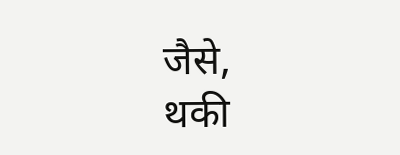जैसे,
थकी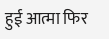हुई आत्मा फिर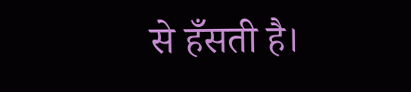से हँसती है।